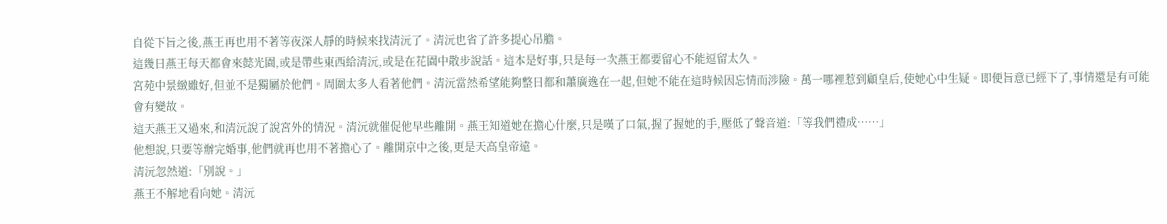自從下旨之後,燕王再也用不著等夜深人靜的時候來找清沅了。清沅也省了許多提心吊膽。
這幾日燕王每天都會來懿光園,或是帶些東西給清沅,或是在花園中散步說話。這本是好事,只是每一次燕王都要留心不能逗留太久。
宮苑中景緻雖好,但並不是獨屬於他們。周圍太多人看著他們。清沅當然希望能夠整日都和蕭廣逸在一起,但她不能在這時候因忘情而涉險。萬一哪裡惹到顧皇后,使她心中生疑。即便旨意已經下了,事情還是有可能會有變故。
這天燕王又過來,和清沅說了說宮外的情況。清沅就催促他早些離開。燕王知道她在擔心什麼,只是嘆了口氣,握了握她的手,壓低了聲音道:「等我們禮成……」
他想說,只要等辦完婚事,他們就再也用不著擔心了。離開京中之後,更是天高皇帝遠。
清沅忽然道:「別說。」
燕王不解地看向她。清沅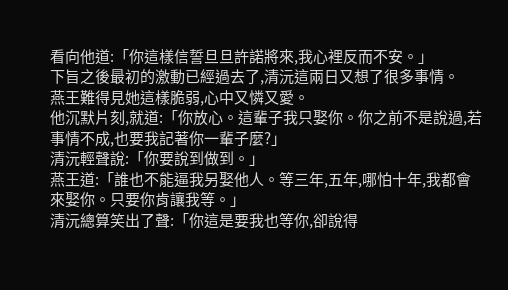看向他道:「你這樣信誓旦旦許諾將來,我心裡反而不安。」
下旨之後最初的激動已經過去了,清沅這兩日又想了很多事情。
燕王難得見她這樣脆弱,心中又憐又愛。
他沉默片刻,就道:「你放心。這輩子我只娶你。你之前不是說過,若事情不成,也要我記著你一輩子麼?」
清沅輕聲說:「你要說到做到。」
燕王道:「誰也不能逼我另娶他人。等三年,五年,哪怕十年,我都會來娶你。只要你肯讓我等。」
清沅總算笑出了聲:「你這是要我也等你,卻說得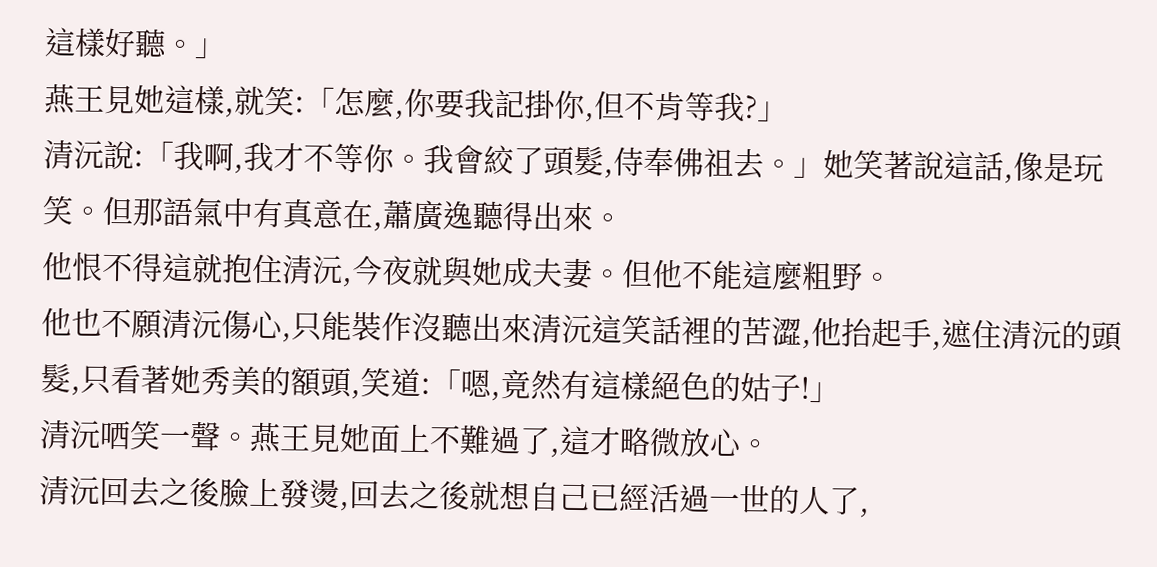這樣好聽。」
燕王見她這樣,就笑:「怎麼,你要我記掛你,但不肯等我?」
清沅說:「我啊,我才不等你。我會絞了頭髮,侍奉佛祖去。」她笑著說這話,像是玩笑。但那語氣中有真意在,蕭廣逸聽得出來。
他恨不得這就抱住清沅,今夜就與她成夫妻。但他不能這麼粗野。
他也不願清沅傷心,只能裝作沒聽出來清沅這笑話裡的苦澀,他抬起手,遮住清沅的頭髮,只看著她秀美的額頭,笑道:「嗯,竟然有這樣絕色的姑子!」
清沅哂笑一聲。燕王見她面上不難過了,這才略微放心。
清沅回去之後臉上發燙,回去之後就想自己已經活過一世的人了,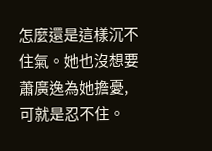怎麼還是這樣沉不住氣。她也沒想要蕭廣逸為她擔憂,可就是忍不住。